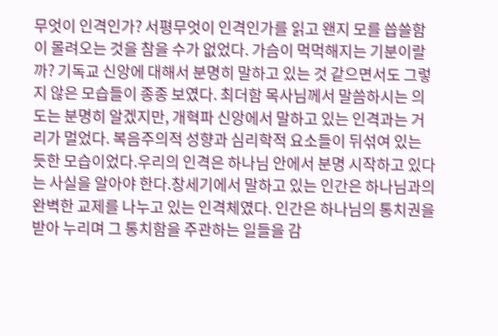무엇이 인격인가? 서평무엇이 인격인가를 읽고 왠지 모를 씁쓸함이 몰려오는 것을 참을 수가 없었다. 가슴이 먹먹해지는 기분이랄까? 기독교 신앙에 대해서 분명히 말하고 있는 것 같으면서도 그렇지 않은 모습들이 종종 보였다. 최더함 목사님께서 말씀하시는 의도는 분명히 알겠지만, 개혁파 신앙에서 말하고 있는 인격과는 거리가 멀었다. 복음주의적 성향과 심리학적 요소들이 뒤섞여 있는 듯한 모습이었다.우리의 인격은 하나님 안에서 분명 시작하고 있다는 사실을 알아야 한다.창세기에서 말하고 있는 인간은 하나님과의 완벽한 교제를 나누고 있는 인격체였다. 인간은 하나님의 통치권을 받아 누리며 그 통치함을 주관하는 일들을 감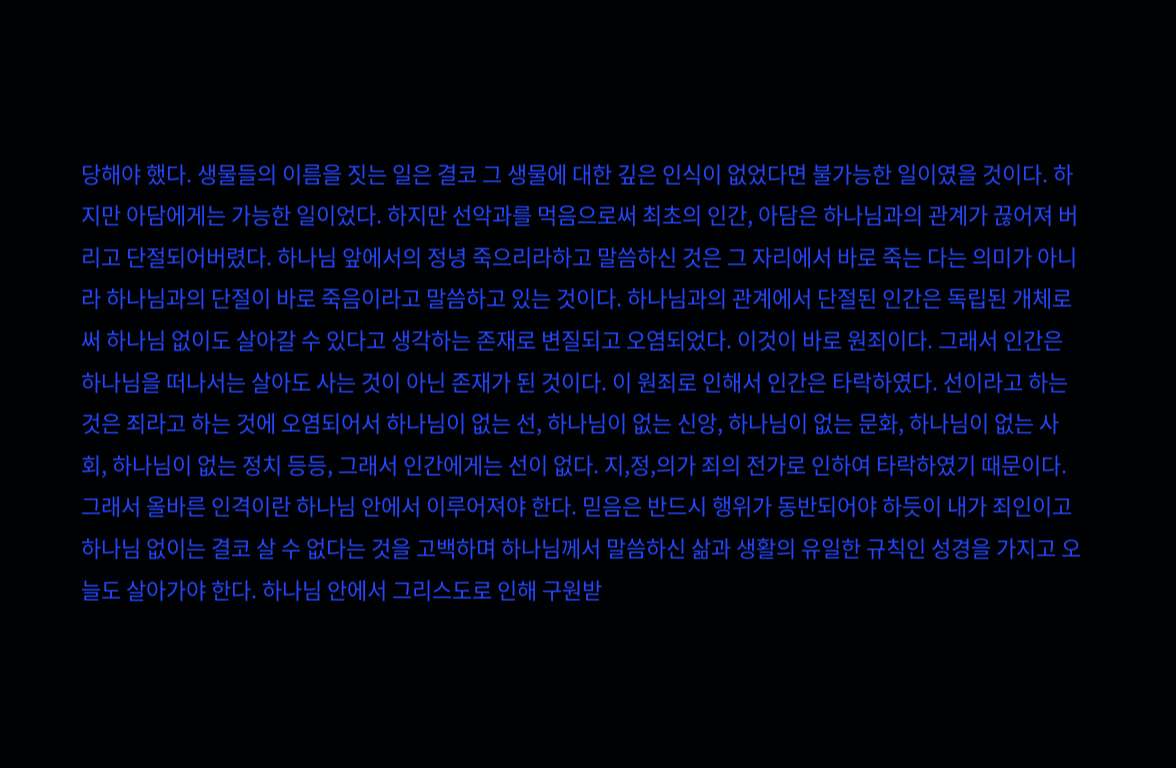당해야 했다. 생물들의 이름을 짓는 일은 결코 그 생물에 대한 깊은 인식이 없었다면 불가능한 일이였을 것이다. 하지만 아담에게는 가능한 일이었다. 하지만 선악과를 먹음으로써 최초의 인간, 아담은 하나님과의 관계가 끊어져 버리고 단절되어버렸다. 하나님 앞에서의 정녕 죽으리라하고 말씀하신 것은 그 자리에서 바로 죽는 다는 의미가 아니라 하나님과의 단절이 바로 죽음이라고 말씀하고 있는 것이다. 하나님과의 관계에서 단절된 인간은 독립된 개체로써 하나님 없이도 살아갈 수 있다고 생각하는 존재로 변질되고 오염되었다. 이것이 바로 원죄이다. 그래서 인간은 하나님을 떠나서는 살아도 사는 것이 아닌 존재가 된 것이다. 이 원죄로 인해서 인간은 타락하였다. 선이라고 하는 것은 죄라고 하는 것에 오염되어서 하나님이 없는 선, 하나님이 없는 신앙, 하나님이 없는 문화, 하나님이 없는 사회, 하나님이 없는 정치 등등, 그래서 인간에게는 선이 없다. 지,정,의가 죄의 전가로 인하여 타락하였기 때문이다.그래서 올바른 인격이란 하나님 안에서 이루어져야 한다. 믿음은 반드시 행위가 동반되어야 하듯이 내가 죄인이고 하나님 없이는 결코 살 수 없다는 것을 고백하며 하나님께서 말씀하신 삶과 생활의 유일한 규칙인 성경을 가지고 오늘도 살아가야 한다. 하나님 안에서 그리스도로 인해 구원받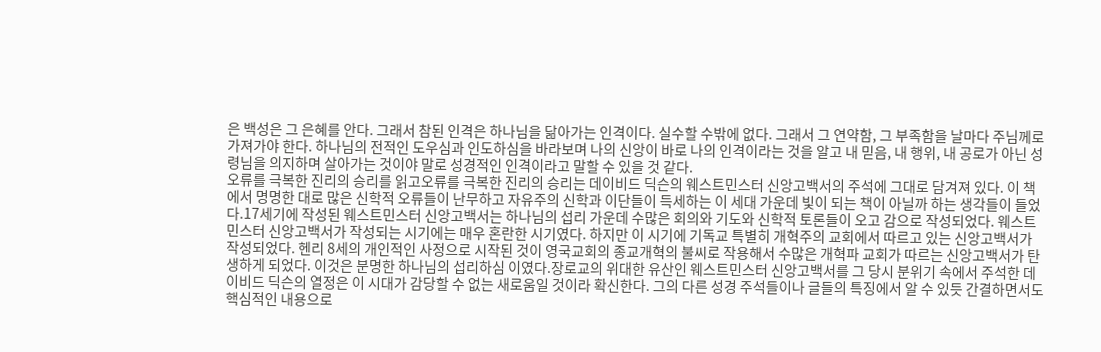은 백성은 그 은혜를 안다. 그래서 참된 인격은 하나님을 닮아가는 인격이다. 실수할 수밖에 없다. 그래서 그 연약함, 그 부족함을 날마다 주님께로 가져가야 한다. 하나님의 전적인 도우심과 인도하심을 바라보며 나의 신앙이 바로 나의 인격이라는 것을 알고 내 믿음, 내 행위, 내 공로가 아닌 성령님을 의지하며 살아가는 것이야 말로 성경적인 인격이라고 말할 수 있을 것 같다.
오류를 극복한 진리의 승리를 읽고오류를 극복한 진리의 승리는 데이비드 딕슨의 웨스트민스터 신앙고백서의 주석에 그대로 담겨져 있다. 이 책에서 명명한 대로 많은 신학적 오류들이 난무하고 자유주의 신학과 이단들이 득세하는 이 세대 가운데 빛이 되는 책이 아닐까 하는 생각들이 들었다.17세기에 작성된 웨스트민스터 신앙고백서는 하나님의 섭리 가운데 수많은 회의와 기도와 신학적 토론들이 오고 감으로 작성되었다. 웨스트민스터 신앙고백서가 작성되는 시기에는 매우 혼란한 시기였다. 하지만 이 시기에 기독교 특별히 개혁주의 교회에서 따르고 있는 신앙고백서가 작성되었다. 헨리 8세의 개인적인 사정으로 시작된 것이 영국교회의 종교개혁의 불씨로 작용해서 수많은 개혁파 교회가 따르는 신앙고백서가 탄생하게 되었다. 이것은 분명한 하나님의 섭리하심 이였다.장로교의 위대한 유산인 웨스트민스터 신앙고백서를 그 당시 분위기 속에서 주석한 데이비드 딕슨의 열정은 이 시대가 감당할 수 없는 새로움일 것이라 확신한다. 그의 다른 성경 주석들이나 글들의 특징에서 알 수 있듯 간결하면서도 핵심적인 내용으로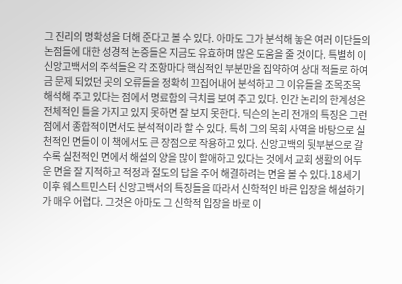그 진리의 명확성을 더해 준다고 볼 수 있다. 아마도 그가 분석해 놓은 여러 이단들의 논점들에 대한 성경적 논증들은 지금도 유효하며 많은 도움을 줄 것이다. 특별히 이 신앙고백서의 주석들은 각 조항마다 핵심적인 부분만을 집약하여 상대 적들로 하여금 문제 되었던 곳의 오류들을 정확히 끄집어내어 분석하고 그 이유들을 조목조목 해석해 주고 있다는 점에서 명료함의 극치를 보여 주고 있다. 인간 논리의 한계성은 전체적인 틀을 가지고 있지 못하면 잘 보지 못한다. 딕슨의 논리 전개의 특징은 그런 점에서 종합적이면서도 분석적이라 할 수 있다. 특히 그의 목회 사역을 바탕으로 실천적인 면들이 이 책에서도 큰 장점으로 작용하고 있다. 신앙고백의 뒷부분으로 갈수록 실천적인 면에서 해설의 양을 많이 할애하고 있다는 것에서 교회 생활의 어두운 면을 잘 지적하고 적정과 절도의 답을 주어 해결하려는 면을 볼 수 있다.18세기 이후 웨스트민스터 신앙고백서의 특징들을 따라서 신학적인 바른 입장을 해설하기가 매우 어렵다. 그것은 아마도 그 신학적 입장을 바로 이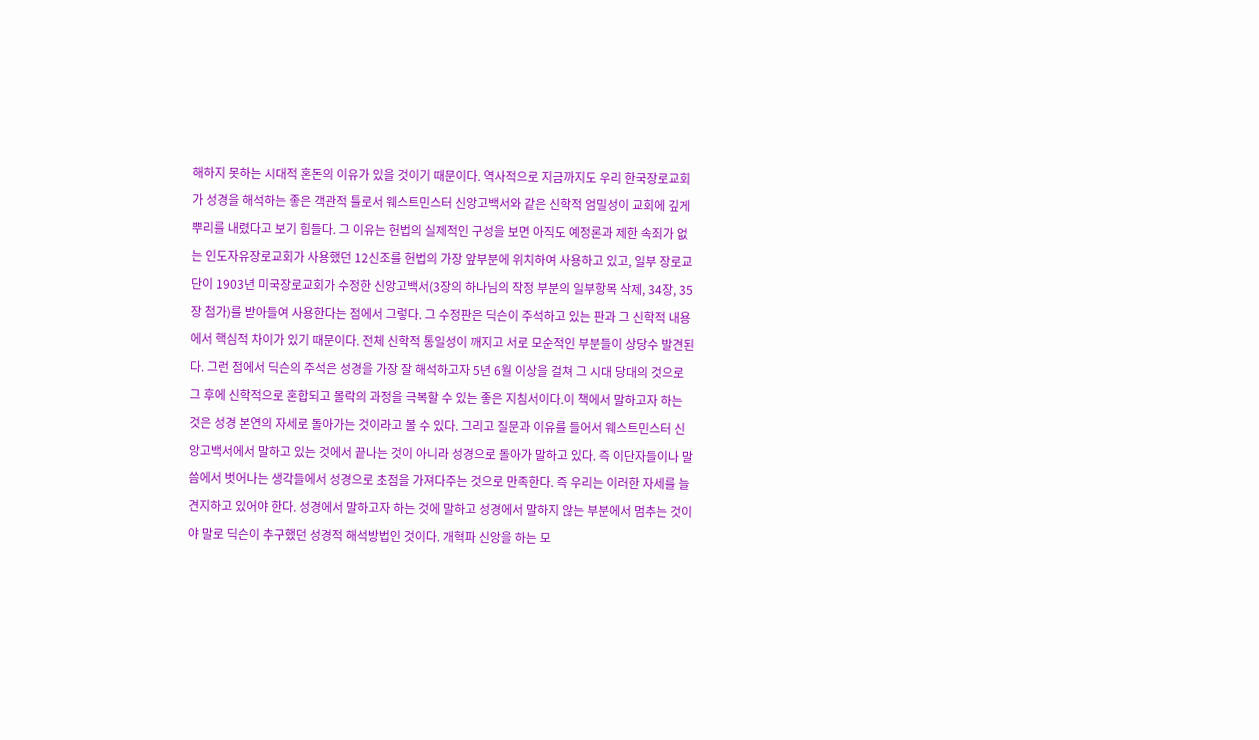해하지 못하는 시대적 혼돈의 이유가 있을 것이기 때문이다. 역사적으로 지금까지도 우리 한국장로교회가 성경을 해석하는 좋은 객관적 틀로서 웨스트민스터 신앙고백서와 같은 신학적 엄밀성이 교회에 깊게 뿌리를 내렸다고 보기 힘들다. 그 이유는 헌법의 실제적인 구성을 보면 아직도 예정론과 제한 속죄가 없는 인도자유장로교회가 사용했던 12신조를 헌법의 가장 앞부분에 위치하여 사용하고 있고, 일부 장로교단이 1903년 미국장로교회가 수정한 신앙고백서(3장의 하나님의 작정 부분의 일부항목 삭제, 34장, 35장 첨가)를 받아들여 사용한다는 점에서 그렇다. 그 수정판은 딕슨이 주석하고 있는 판과 그 신학적 내용에서 핵심적 차이가 있기 때문이다. 전체 신학적 통일성이 깨지고 서로 모순적인 부분들이 상당수 발견된다. 그런 점에서 딕슨의 주석은 성경을 가장 잘 해석하고자 5년 6월 이상을 걸쳐 그 시대 당대의 것으로 그 후에 신학적으로 혼합되고 몰락의 과정을 극복할 수 있는 좋은 지침서이다.이 책에서 말하고자 하는 것은 성경 본연의 자세로 돌아가는 것이라고 볼 수 있다. 그리고 질문과 이유를 들어서 웨스트민스터 신앙고백서에서 말하고 있는 것에서 끝나는 것이 아니라 성경으로 돌아가 말하고 있다. 즉 이단자들이나 말씀에서 벗어나는 생각들에서 성경으로 초점을 가져다주는 것으로 만족한다. 즉 우리는 이러한 자세를 늘 견지하고 있어야 한다. 성경에서 말하고자 하는 것에 말하고 성경에서 말하지 않는 부분에서 멈추는 것이야 말로 딕슨이 추구했던 성경적 해석방법인 것이다. 개혁파 신앙을 하는 모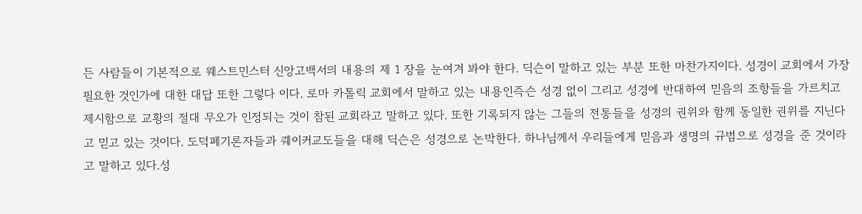든 사람들이 기본적으로 웨스트민스터 신앙고백서의 내용의 제 1 장을 눈여겨 봐야 한다. 딕슨이 말하고 있는 부분 또한 마찬가지이다. 성경이 교회에서 가장 필요한 것인가에 대한 대답 또한 그렇다 이다. 로마 카톨릭 교회에서 말하고 있는 내용인즉슨 성경 없이 그리고 성경에 반대하여 믿음의 조항들을 가르치고 제시함으로 교황의 절대 무오가 인정되는 것이 참된 교회라고 말하고 있다. 또한 기록되지 않는 그들의 전통들을 성경의 권위와 함께 동일한 권위를 지닌다고 믿고 있는 것이다. 도덕폐기론자들과 퀘이커교도들을 대해 딕슨은 성경으로 논박한다. 하나님께서 우리들에게 믿음과 생명의 규범으로 성경을 준 것이라고 말하고 있다.성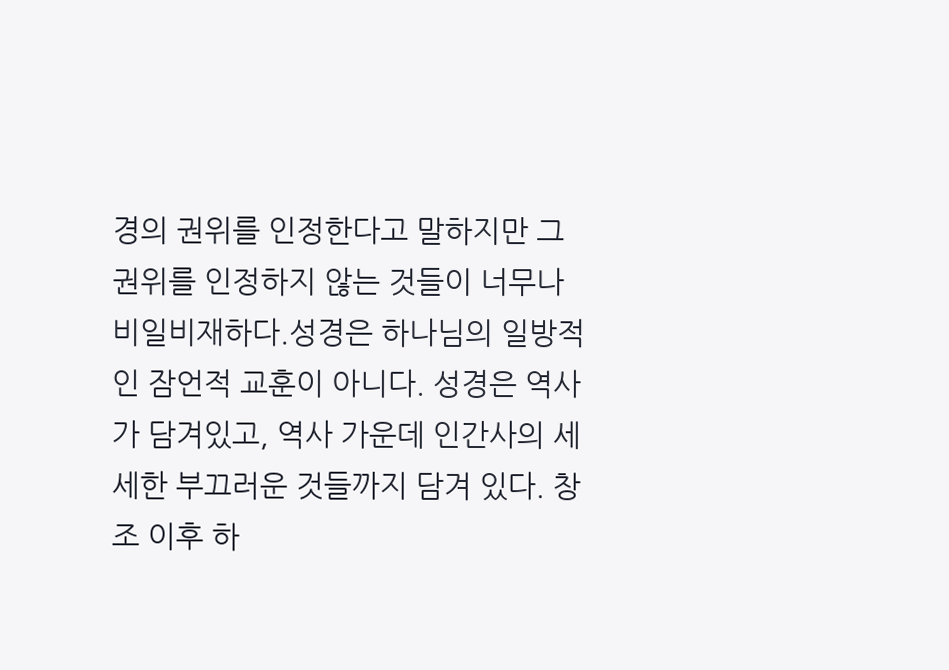경의 권위를 인정한다고 말하지만 그 권위를 인정하지 않는 것들이 너무나 비일비재하다.성경은 하나님의 일방적인 잠언적 교훈이 아니다. 성경은 역사가 담겨있고, 역사 가운데 인간사의 세세한 부끄러운 것들까지 담겨 있다. 창조 이후 하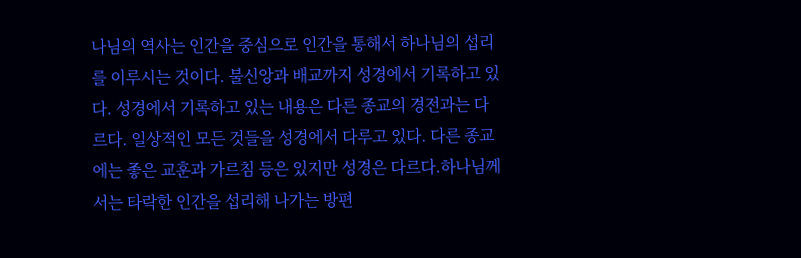나님의 역사는 인간을 중심으로 인간을 통해서 하나님의 섭리를 이루시는 것이다. 불신앙과 배교까지 성경에서 기록하고 있다. 성경에서 기록하고 있는 내용은 다른 종교의 경전과는 다르다. 일상적인 모든 것들을 성경에서 다루고 있다. 다른 종교에는 좋은 교훈과 가르침 등은 있지만 성경은 다르다.하나님께서는 타락한 인간을 섭리해 나가는 방편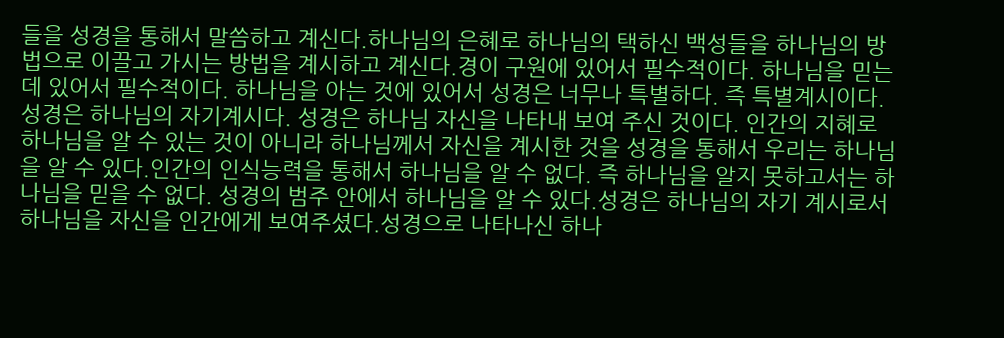들을 성경을 통해서 말씀하고 계신다.하나님의 은혜로 하나님의 택하신 백성들을 하나님의 방법으로 이끌고 가시는 방법을 계시하고 계신다.경이 구원에 있어서 필수적이다. 하나님을 믿는데 있어서 필수적이다. 하나님을 아는 것에 있어서 성경은 너무나 특별하다. 즉 특별계시이다. 성경은 하나님의 자기계시다. 성경은 하나님 자신을 나타내 보여 주신 것이다. 인간의 지혜로 하나님을 알 수 있는 것이 아니라 하나님께서 자신을 계시한 것을 성경을 통해서 우리는 하나님을 알 수 있다.인간의 인식능력을 통해서 하나님을 알 수 없다. 즉 하나님을 알지 못하고서는 하나님을 믿을 수 없다. 성경의 범주 안에서 하나님을 알 수 있다.성경은 하나님의 자기 계시로서 하나님을 자신을 인간에게 보여주셨다.성경으로 나타나신 하나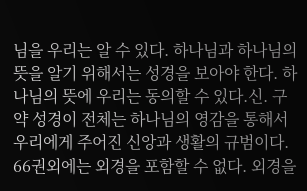님을 우리는 알 수 있다. 하나님과 하나님의 뜻을 알기 위해서는 성경을 보아야 한다. 하나님의 뜻에 우리는 동의할 수 있다.신. 구약 성경이 전체는 하나님의 영감을 통해서 우리에게 주어진 신앙과 생활의 규범이다. 66권외에는 외경을 포함할 수 없다. 외경을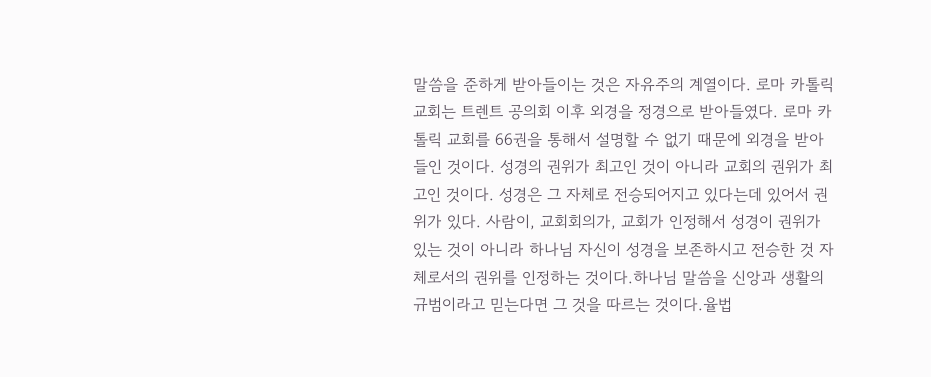말씀을 준하게 받아들이는 것은 자유주의 계열이다. 로마 카톨릭 교회는 트렌트 공의회 이후 외경을 정경으로 받아들였다. 로마 카톨릭 교회를 66권을 통해서 설명할 수 없기 때문에 외경을 받아들인 것이다. 성경의 권위가 최고인 것이 아니라 교회의 권위가 최고인 것이다. 성경은 그 자체로 전승되어지고 있다는데 있어서 권위가 있다. 사람이, 교회회의가, 교회가 인정해서 성경이 권위가 있는 것이 아니라 하나님 자신이 성경을 보존하시고 전승한 것 자체로서의 권위를 인정하는 것이다.하나님 말씀을 신앙과 생활의 규범이라고 믿는다면 그 것을 따르는 것이다.율법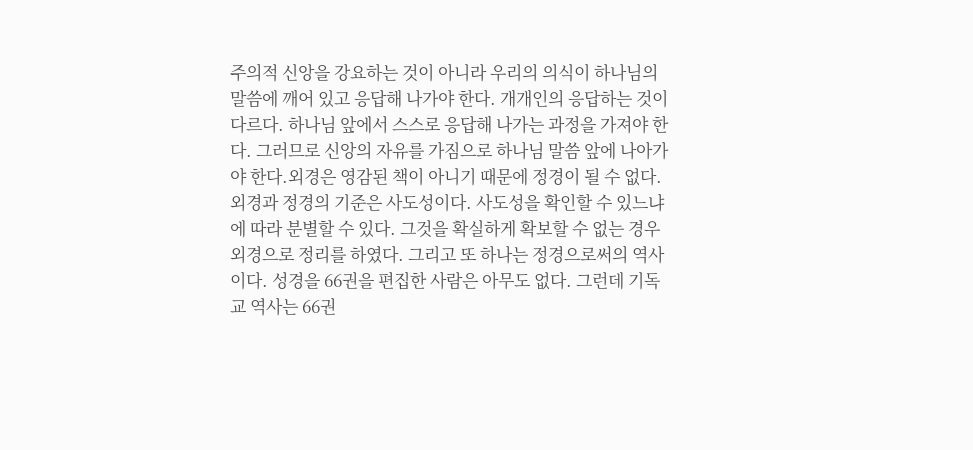주의적 신앙을 강요하는 것이 아니라 우리의 의식이 하나님의 말씀에 깨어 있고 응답해 나가야 한다. 개개인의 응답하는 것이 다르다. 하나님 앞에서 스스로 응답해 나가는 과정을 가져야 한다. 그러므로 신앙의 자유를 가짐으로 하나님 말씀 앞에 나아가야 한다.외경은 영감된 책이 아니기 때문에 정경이 될 수 없다. 외경과 정경의 기준은 사도성이다. 사도성을 확인할 수 있느냐에 따라 분별할 수 있다. 그것을 확실하게 확보할 수 없는 경우 외경으로 정리를 하였다. 그리고 또 하나는 정경으로써의 역사이다. 성경을 66권을 편집한 사람은 아무도 없다. 그런데 기독교 역사는 66권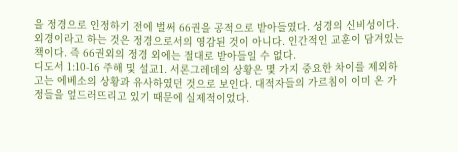을 정경으로 인정하기 전에 벌써 66권을 공적으로 받아들였다. 성경의 신비성이다. 외경이라고 하는 것은 정경으로서의 영감된 것이 아니다. 인간적인 교훈이 담겨있는 책이다. 즉 66권외의 정경 외에는 절대로 받아들일 수 없다.
디도서 1:10-16 주해 및 설교1. 서론그레데의 상황은 몇 가지 중요한 차이를 제외하고는 에베소의 상황과 유사하였던 것으로 보인다. 대적자들의 가르침이 이미 온 가정들을 엎드러뜨리고 있기 때문에 실제적이었다.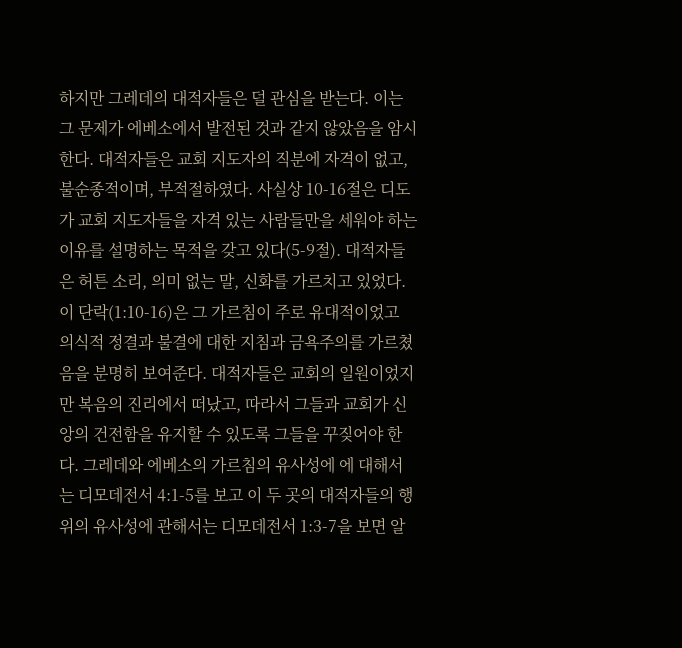하지만 그레데의 대적자들은 덜 관심을 받는다. 이는 그 문제가 에베소에서 발전된 것과 같지 않았음을 암시한다. 대적자들은 교회 지도자의 직분에 자격이 없고, 불순종적이며, 부적절하였다. 사실상 10-16절은 디도가 교회 지도자들을 자격 있는 사람들만을 세워야 하는 이유를 설명하는 목적을 갖고 있다(5-9절). 대적자들은 허튼 소리, 의미 없는 말, 신화를 가르치고 있었다. 이 단락(1:10-16)은 그 가르침이 주로 유대적이었고 의식적 정결과 불결에 대한 지침과 금욕주의를 가르쳤음을 분명히 보여준다. 대적자들은 교회의 일원이었지만 복음의 진리에서 떠났고, 따라서 그들과 교회가 신앙의 건전함을 유지할 수 있도록 그들을 꾸짖어야 한다. 그레데와 에베소의 가르침의 유사성에 에 대해서는 디모데전서 4:1-5를 보고 이 두 곳의 대적자들의 행위의 유사성에 관해서는 디모데전서 1:3-7을 보면 알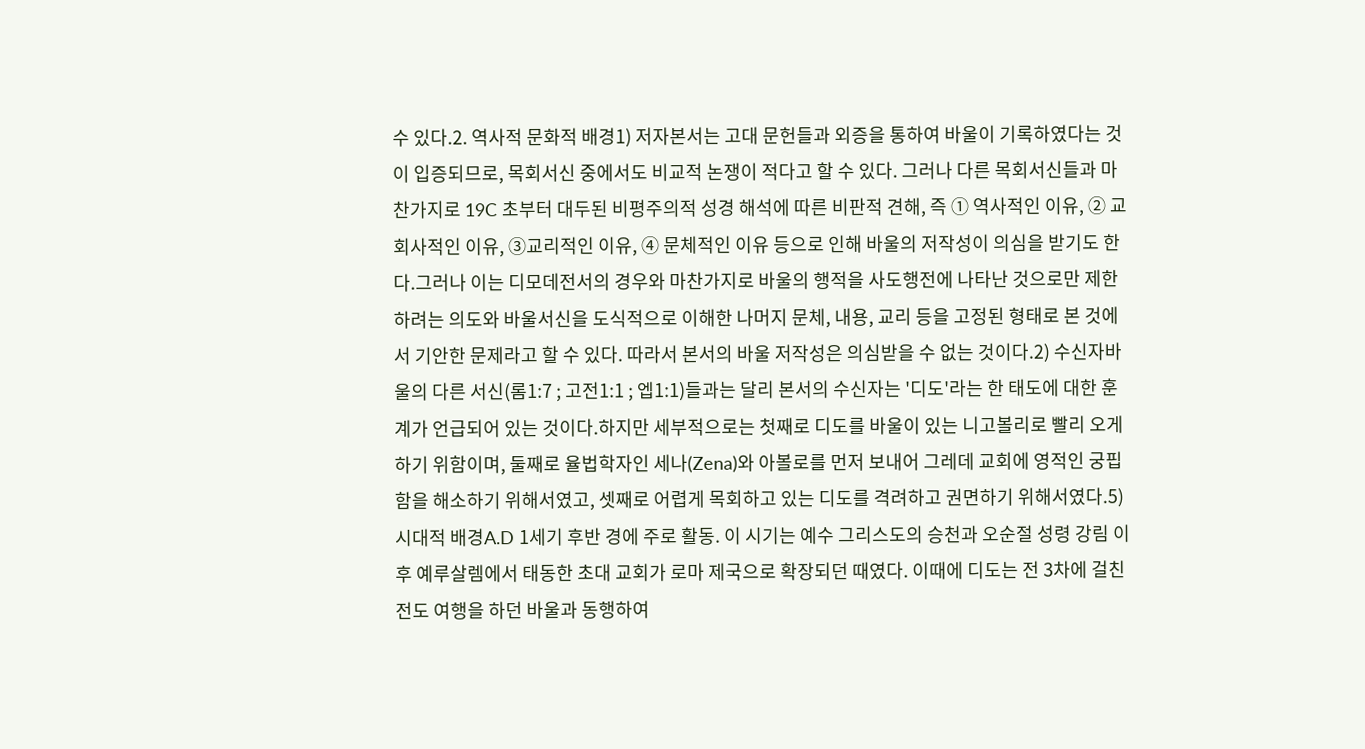수 있다.2. 역사적 문화적 배경1) 저자본서는 고대 문헌들과 외증을 통하여 바울이 기록하였다는 것이 입증되므로, 목회서신 중에서도 비교적 논쟁이 적다고 할 수 있다. 그러나 다른 목회서신들과 마찬가지로 19C 초부터 대두된 비평주의적 성경 해석에 따른 비판적 견해, 즉 ① 역사적인 이유, ② 교회사적인 이유, ③교리적인 이유, ④ 문체적인 이유 등으로 인해 바울의 저작성이 의심을 받기도 한다.그러나 이는 디모데전서의 경우와 마찬가지로 바울의 행적을 사도행전에 나타난 것으로만 제한하려는 의도와 바울서신을 도식적으로 이해한 나머지 문체, 내용, 교리 등을 고정된 형태로 본 것에서 기안한 문제라고 할 수 있다. 따라서 본서의 바울 저작성은 의심받을 수 없는 것이다.2) 수신자바울의 다른 서신(롬1:7 ; 고전1:1 ; 엡1:1)들과는 달리 본서의 수신자는 '디도'라는 한 태도에 대한 훈계가 언급되어 있는 것이다.하지만 세부적으로는 첫째로 디도를 바울이 있는 니고볼리로 빨리 오게 하기 위함이며, 둘째로 율법학자인 세나(Zena)와 아볼로를 먼저 보내어 그레데 교회에 영적인 궁핍함을 해소하기 위해서였고, 셋째로 어렵게 목회하고 있는 디도를 격려하고 권면하기 위해서였다.5) 시대적 배경A.D 1세기 후반 경에 주로 활동. 이 시기는 예수 그리스도의 승천과 오순절 성령 강림 이후 예루살렘에서 태동한 초대 교회가 로마 제국으로 확장되던 때였다. 이때에 디도는 전 3차에 걸친 전도 여행을 하던 바울과 동행하여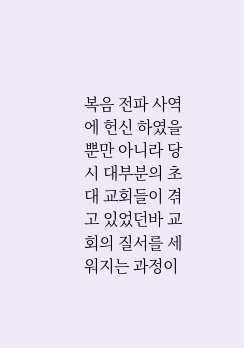복음 전파 사역에 헌신 하였을 뿐만 아니라 당시 대부분의 초대 교회들이 겪고 있었던바 교회의 질서를 세워지는 과정이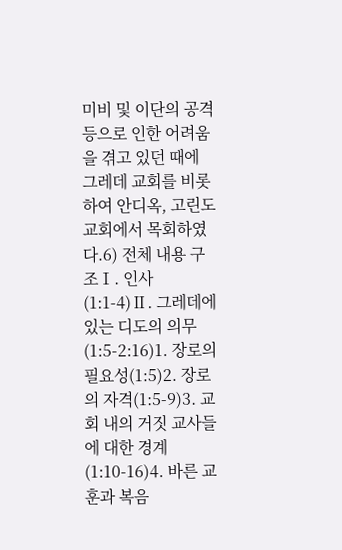미비 및 이단의 공격 등으로 인한 어려움을 겪고 있던 때에 그레데 교회를 비롯하여 안디옥, 고린도 교회에서 목회하였다.6) 전체 내용 구조Ⅰ. 인사(1:1-4)Ⅱ. 그레데에 있는 디도의 의무(1:5-2:16)1. 장로의 필요성(1:5)2. 장로의 자격(1:5-9)3. 교회 내의 거짓 교사들에 대한 경계(1:10-16)4. 바른 교훈과 복음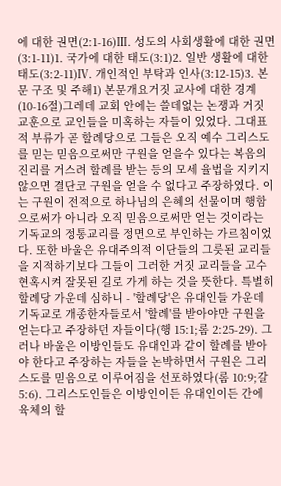에 대한 권면(2:1-16)Ⅲ. 성도의 사회생활에 대한 권면(3:1-11)1. 국가에 대한 태도(3:1)2. 일반 생활에 대한 태도(3:2-11)Ⅳ. 개인적인 부탁과 인사(3:12-15)3. 본문 구조 및 주해1) 본문개요거짓 교사에 대한 경계(10-16절)그레데 교회 안에는 쓸데없는 논쟁과 거짓 교훈으로 교인들을 미혹하는 자들이 있었다. 그대표적 부류가 곧 할례당으로 그들은 오직 예수 그리스도를 믿는 믿음으로써만 구원을 얻을수 있다는 복음의 진리를 거스려 할례를 받는 등의 모세 율법을 지키지 않으면 결단코 구원을 얻을 수 없다고 주장하였다. 이는 구원이 전적으로 하나님의 은혜의 선물이며 행함으로써가 아니라 오직 믿음으로써만 얻는 것이라는 기독교의 정통교리를 정면으로 부인하는 가르침이었다. 또한 바울은 유대주의적 이단들의 그릇된 교리들을 지적하기보다 그들이 그러한 거짓 교리들을 고수 현혹시켜 잘못된 길로 가게 하는 것을 뜻한다. 특별히 할례당 가운데 심하니 - '할례당'은 유대인들 가운데 기독교로 개종한자들로서 '할례'를 받아야만 구원을 얻는다고 주장하던 자들이다(행 15:1;롬 2:25-29). 그러나 바울은 이방인들도 유대인과 같이 할례를 받아야 한다고 주장하는 자들을 논박하면서 구원은 그리스도를 믿음으로 이루어짐을 선포하였다(롬 10:9;갈 5:6). 그리스도인들은 이방인이든 유대인이든 간에 육체의 할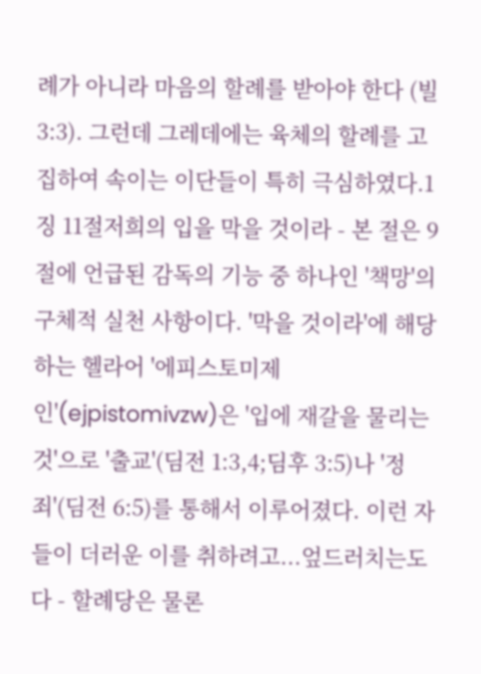례가 아니라 마음의 할례를 받아야 한다 (빌 3:3). 그런데 그레데에는 육체의 할례를 고집하여 속이는 이단들이 특히 극심하였다.1징 11절저희의 입을 막을 것이라 - 본 절은 9절에 언급된 감독의 기능 중 하나인 '책망'의 구체적 실천 사항이다. '막을 것이라'에 해당하는 헬라어 '에피스토미제인'(ejpistomivzw)은 '입에 재갈을 물리는 것'으로 '출교'(딤전 1:3,4;딤후 3:5)나 '정죄'(딤전 6:5)를 통해서 이루어졌다. 이런 자들이 더러운 이를 취하려고...엎드러치는도다 - 할례당은 물론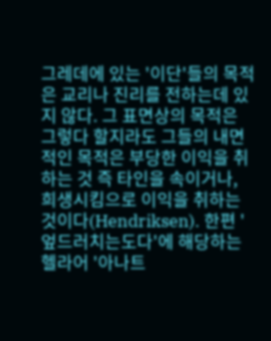그레데에 있는 '이단'들의 목적은 교리나 진리를 전하는데 있지 않다. 그 표면상의 목적은 그렇다 할지라도 그들의 내면적인 목적은 부당한 이익을 취하는 것 즉 타인을 속이거나, 희생시킴으로 이익을 취하는 것이다(Hendriksen). 한편 '엎드러치는도다'에 해당하는 헬라어 '아나트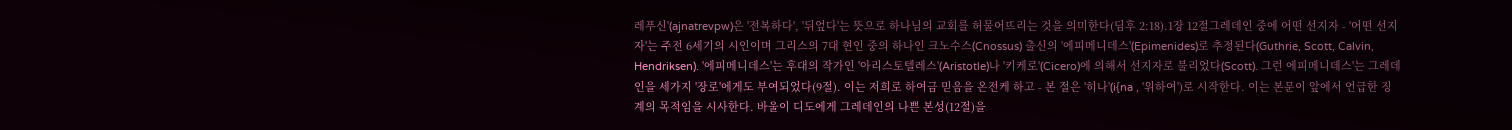레푸신'(ajnatrevpw)은 '전복하다', '뒤엎다'는 뜻으로 하나님의 교회를 허물어뜨리는 것을 의미한다(딤후 2:18).1장 12절그레데인 중에 어떤 선지자 - '어떤 선지자'는 주전 6세기의 시인이며 그리스의 7대 현인 중의 하나인 크노수스(Cnossus) 출신의 '에피메니데스'(Epimenides)로 추정된다(Guthrie, Scott, Calvin, Hendriksen). '에피메니데스'는 후대의 작가인 '아리스토텔레스'(Aristotle)나 '키케로'(Cicero)에 의해서 선지자로 불리었다(Scott). 그런 에피메니데스'는 그레데인을 세가지 '장로'에게도 부여되었다(9절). 이는 저희로 하여금 믿음을 온전케 하고 - 본 절은 '히나'(i{na , '위하여')로 시작한다. 이는 본문이 앞에서 언급한 징계의 목적임을 시사한다. 바울이 디도에게 그레데인의 나쁜 본성(12절)을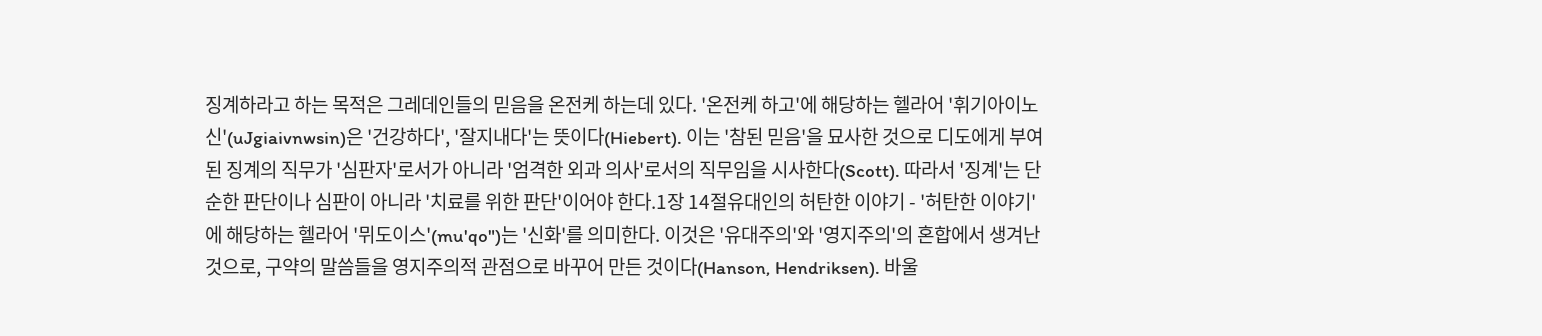징계하라고 하는 목적은 그레데인들의 믿음을 온전케 하는데 있다. '온전케 하고'에 해당하는 헬라어 '휘기아이노신'(uJgiaivnwsin)은 '건강하다', '잘지내다'는 뜻이다(Hiebert). 이는 '참된 믿음'을 묘사한 것으로 디도에게 부여된 징계의 직무가 '심판자'로서가 아니라 '엄격한 외과 의사'로서의 직무임을 시사한다(Scott). 따라서 '징계'는 단순한 판단이나 심판이 아니라 '치료를 위한 판단'이어야 한다.1장 14절유대인의 허탄한 이야기 - '허탄한 이야기'에 해당하는 헬라어 '뮈도이스'(mu'qo")는 '신화'를 의미한다. 이것은 '유대주의'와 '영지주의'의 혼합에서 생겨난 것으로, 구약의 말씀들을 영지주의적 관점으로 바꾸어 만든 것이다(Hanson, Hendriksen). 바울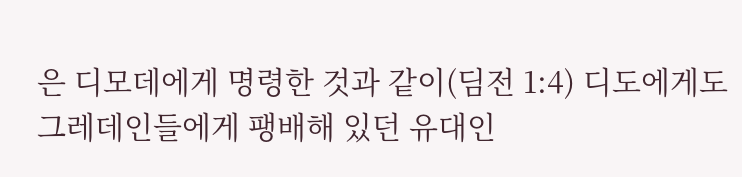은 디모데에게 명령한 것과 같이(딤전 1:4) 디도에게도 그레데인들에게 팽배해 있던 유대인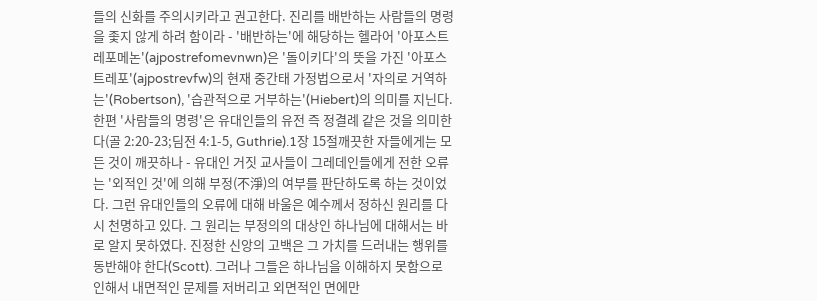들의 신화를 주의시키라고 권고한다. 진리를 배반하는 사람들의 명령을 좇지 않게 하려 함이라 - '배반하는'에 해당하는 헬라어 '아포스트레포메논'(ajpostrefomevnwn)은 '돌이키다'의 뜻을 가진 '아포스트레포'(ajpostrevfw)의 현재 중간태 가정법으로서 '자의로 거역하는'(Robertson), '습관적으로 거부하는'(Hiebert)의 의미를 지닌다. 한편 '사람들의 명령'은 유대인들의 유전 즉 정결례 같은 것을 의미한다(골 2:20-23;딤전 4:1-5, Guthrie).1장 15절깨끗한 자들에게는 모든 것이 깨끗하나 - 유대인 거짓 교사들이 그레데인들에게 전한 오류는 '외적인 것'에 의해 부정(不淨)의 여부를 판단하도록 하는 것이었다. 그런 유대인들의 오류에 대해 바울은 예수께서 정하신 원리를 다시 천명하고 있다. 그 원리는 부정의의 대상인 하나님에 대해서는 바로 알지 못하였다. 진정한 신앙의 고백은 그 가치를 드러내는 행위를 동반해야 한다(Scott). 그러나 그들은 하나님을 이해하지 못함으로 인해서 내면적인 문제를 저버리고 외면적인 면에만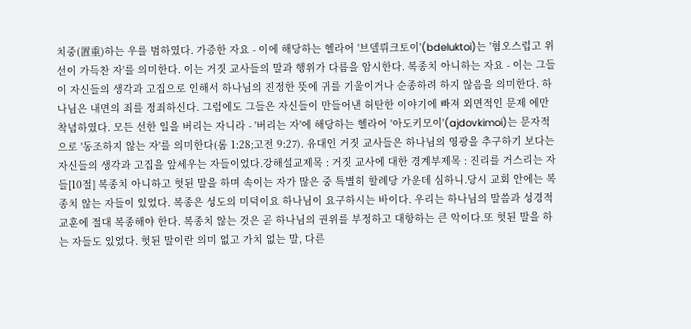치중(置重)하는 우를 범하였다. 가증한 자요 - 이에 해당하는 헬라어 '브델뤼크토이'(bdeluktoi)는 '혐오스럽고 위선이 가득찬 자'를 의미한다. 이는 거짓 교사들의 말과 행위가 다름을 암시한다. 복종치 아니하는 자요 - 이는 그들이 자신들의 생각과 고집으로 인해서 하나님의 진정한 뜻에 귀를 기울이거나 순종하려 하지 않음을 의미한다. 하나님은 내면의 죄를 정죄하신다. 그럼에도 그들은 자신들이 만들어낸 허탄한 이야기에 빠져 외면적인 문제 에만 착념하였다. 모든 선한 일을 버리는 자니라 - '버리는 자'에 해당하는 헬라어 '아도키모이'(ajdovkimoi)는 문자적으로 '동조하지 않는 자'를 의미한다(롬 1:28;고전 9:27). 유대인 거짓 교사들은 하나님의 영광을 추구하기 보다는 자신들의 생각과 고집을 앞세우는 자들이었다.강해설교제목 : 거짓 교사에 대한 경계부제목 : 진리를 거스리는 자들[10절] 복종치 아니하고 헛된 말을 하며 속이는 자가 많은 중 특별히 할례당 가운데 심하니.당시 교회 안에는 복종치 않는 자들이 있었다. 복종은 성도의 미덕이요 하나님이 요구하시는 바이다. 우리는 하나님의 말씀과 성경적 교훈에 절대 복종해야 한다. 복종치 않는 것은 곧 하나님의 권위를 부정하고 대항하는 큰 악이다.또 헛된 말을 하는 자들도 있었다. 헛된 말이란 의미 없고 가치 없는 말, 다른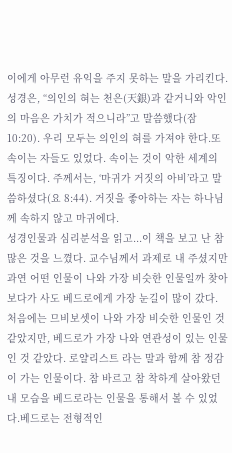이에게 아무런 유익을 주지 못하는 말을 가리킨다. 성경은, “의인의 혀는 천은(天銀)과 같거니와 악인의 마음은 가치가 적으니라”고 말씀했다(잠 10:20). 우리 모두는 의인의 혀를 가져야 한다.또 속이는 자들도 있었다. 속이는 것이 악한 세계의 특징이다. 주께서는, ‘마귀가 거짓의 아비’라고 말씀하셨다(요 8:44). 거짓을 좋아하는 자는 하나님께 속하지 않고 마귀에다.
성경인물과 심리분석을 읽고...이 책을 보고 난 참 많은 것을 느꼈다. 교수님께서 과제로 내 주셨지만 과연 어떤 인물이 나와 가장 비슷한 인물일까 찾아보다가 사도 베드로에게 가장 눈길이 많이 갔다. 처음에는 므비보셋이 나와 가장 비슷한 인물인 것 같았지만, 베드로가 가장 나와 연관성이 있는 인물인 것 같았다. 로얄리스트 라는 말과 함께 참 정감이 가는 인물이다. 참 바르고 참 착하게 살아왔던 내 모습을 베드로라는 인물을 통해서 볼 수 있었다.베드로는 전형적인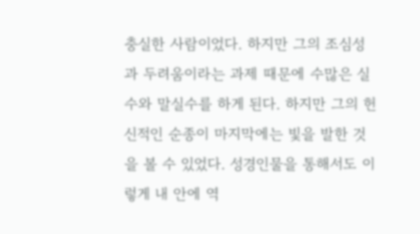충실한 사람이었다. 하지만 그의 조심성과 두려움이라는 과제 때문에 수많은 실수와 말실수를 하게 된다. 하지만 그의 헌신적인 순종이 마지막에는 빛을 발한 것을 볼 수 있었다. 성경인물을 통해서도 이렇게 내 안에 역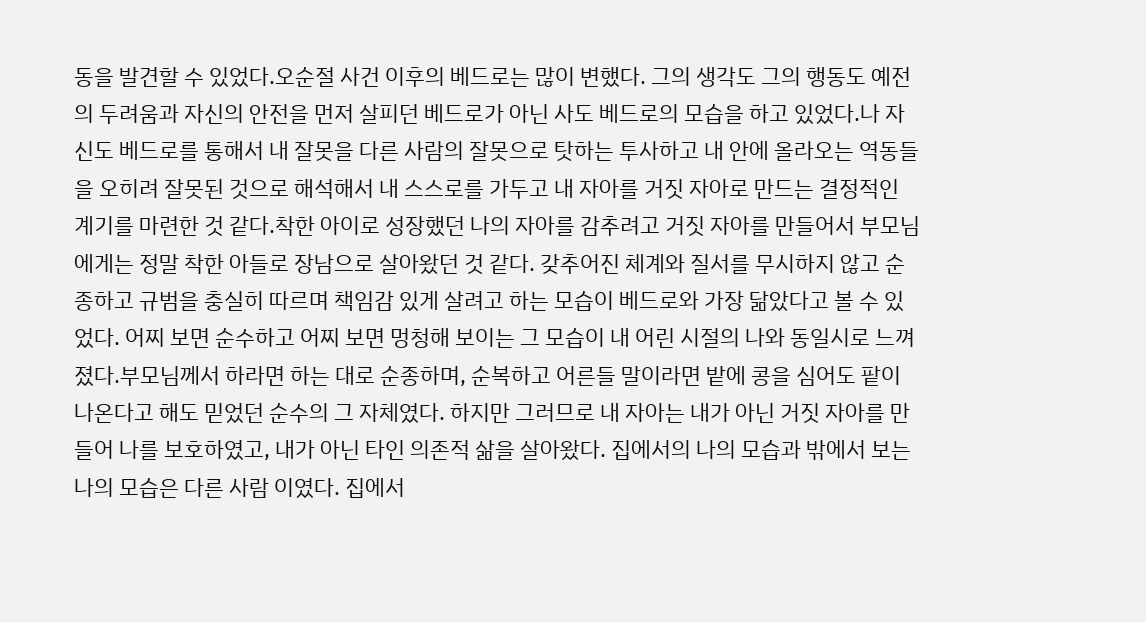동을 발견할 수 있었다.오순절 사건 이후의 베드로는 많이 변했다. 그의 생각도 그의 행동도 예전의 두려움과 자신의 안전을 먼저 살피던 베드로가 아닌 사도 베드로의 모습을 하고 있었다.나 자신도 베드로를 통해서 내 잘못을 다른 사람의 잘못으로 탓하는 투사하고 내 안에 올라오는 역동들을 오히려 잘못된 것으로 해석해서 내 스스로를 가두고 내 자아를 거짓 자아로 만드는 결정적인 계기를 마련한 것 같다.착한 아이로 성장했던 나의 자아를 감추려고 거짓 자아를 만들어서 부모님에게는 정말 착한 아들로 장남으로 살아왔던 것 같다. 갖추어진 체계와 질서를 무시하지 않고 순종하고 규범을 충실히 따르며 책임감 있게 살려고 하는 모습이 베드로와 가장 닮았다고 볼 수 있었다. 어찌 보면 순수하고 어찌 보면 멍청해 보이는 그 모습이 내 어린 시절의 나와 동일시로 느껴졌다.부모님께서 하라면 하는 대로 순종하며, 순복하고 어른들 말이라면 밭에 콩을 심어도 팥이 나온다고 해도 믿었던 순수의 그 자체였다. 하지만 그러므로 내 자아는 내가 아닌 거짓 자아를 만들어 나를 보호하였고, 내가 아닌 타인 의존적 삶을 살아왔다. 집에서의 나의 모습과 밖에서 보는 나의 모습은 다른 사람 이였다. 집에서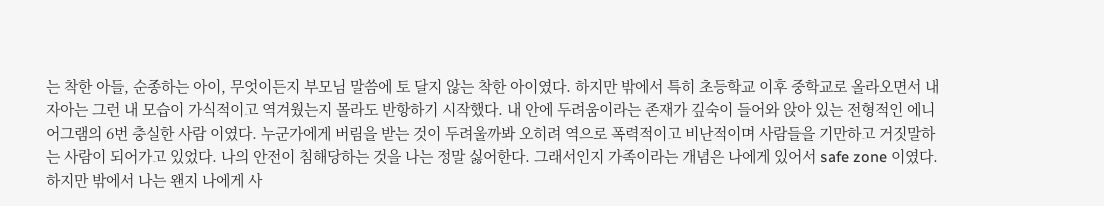는 착한 아들, 순종하는 아이, 무엇이든지 부모님 말씀에 토 달지 않는 착한 아이였다. 하지만 밖에서 특히 초등학교 이후 중학교로 올라오면서 내 자아는 그런 내 모습이 가식적이고 역겨웠는지 몰라도 반항하기 시작했다. 내 안에 두려움이라는 존재가 깊숙이 들어와 앉아 있는 전형적인 에니어그램의 6번 충실한 사람 이였다. 누군가에게 버림을 받는 것이 두려울까봐 오히려 역으로 폭력적이고 비난적이며 사람들을 기만하고 거짓말하는 사람이 되어가고 있었다. 나의 안전이 침해당하는 것을 나는 정말 싫어한다. 그래서인지 가족이라는 개념은 나에게 있어서 safe zone 이였다. 하지만 밖에서 나는 왠지 나에게 사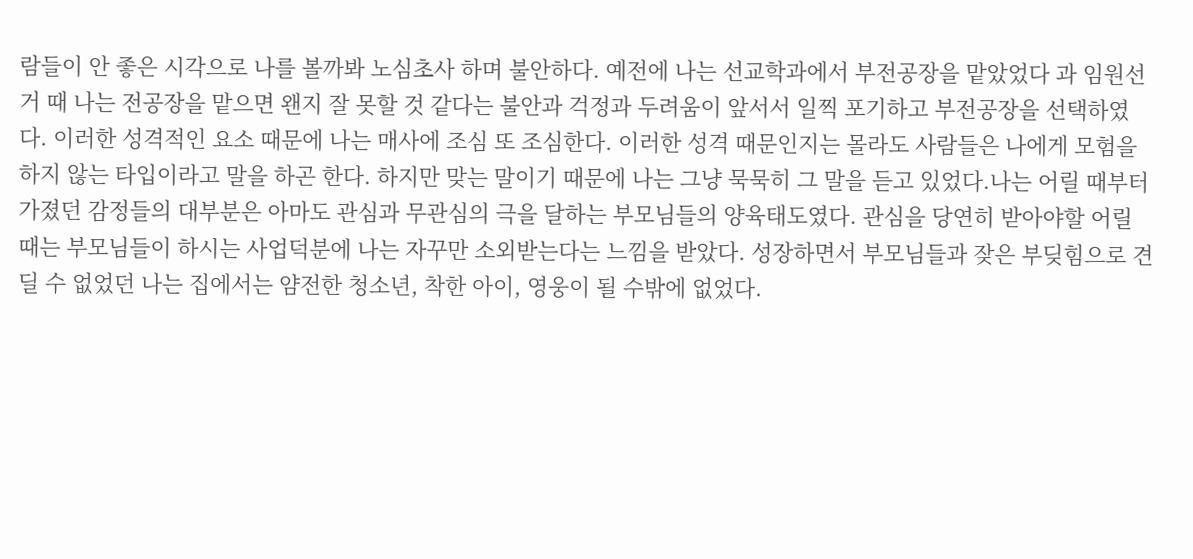람들이 안 좋은 시각으로 나를 볼까봐 노심초사 하며 불안하다. 예전에 나는 선교학과에서 부전공장을 맡았었다 과 임원선거 때 나는 전공장을 맡으면 왠지 잘 못할 것 같다는 불안과 걱정과 두려움이 앞서서 일찍 포기하고 부전공장을 선택하였다. 이러한 성격적인 요소 때문에 나는 매사에 조심 또 조심한다. 이러한 성격 때문인지는 몰라도 사람들은 나에게 모험을 하지 않는 타입이라고 말을 하곤 한다. 하지만 맞는 말이기 때문에 나는 그냥 묵묵히 그 말을 듣고 있었다.나는 어릴 때부터 가졌던 감정들의 대부분은 아마도 관심과 무관심의 극을 달하는 부모님들의 양육태도였다. 관심을 당연히 받아야할 어릴 때는 부모님들이 하시는 사업덕분에 나는 자꾸만 소외받는다는 느낌을 받았다. 성장하면서 부모님들과 잦은 부딪힘으로 견딜 수 없었던 나는 집에서는 얌전한 청소년, 착한 아이, 영웅이 될 수밖에 없었다.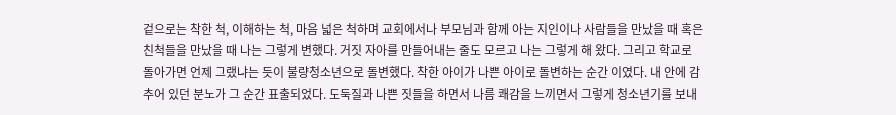겉으로는 착한 척, 이해하는 척, 마음 넓은 척하며 교회에서나 부모님과 함께 아는 지인이나 사람들을 만났을 때 혹은 친척들을 만났을 때 나는 그렇게 변했다. 거짓 자아를 만들어내는 줄도 모르고 나는 그렇게 해 왔다. 그리고 학교로 돌아가면 언제 그랬냐는 듯이 불량청소년으로 돌변했다. 착한 아이가 나쁜 아이로 돌변하는 순간 이였다. 내 안에 감추어 있던 분노가 그 순간 표출되었다. 도둑질과 나쁜 짓들을 하면서 나름 쾌감을 느끼면서 그렇게 청소년기를 보내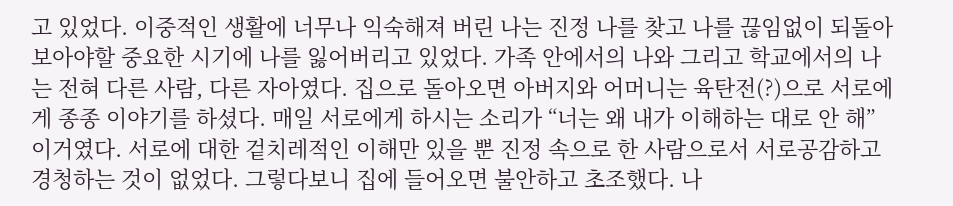고 있었다. 이중적인 생활에 너무나 익숙해져 버린 나는 진정 나를 찾고 나를 끊임없이 되돌아 보아야할 중요한 시기에 나를 잃어버리고 있었다. 가족 안에서의 나와 그리고 학교에서의 나는 전혀 다른 사람, 다른 자아였다. 집으로 돌아오면 아버지와 어머니는 육탄전(?)으로 서로에게 종종 이야기를 하셨다. 매일 서로에게 하시는 소리가 “너는 왜 내가 이해하는 대로 안 해” 이거였다. 서로에 대한 겉치레적인 이해만 있을 뿐 진정 속으로 한 사람으로서 서로공감하고 경청하는 것이 없었다. 그렇다보니 집에 들어오면 불안하고 초조했다. 나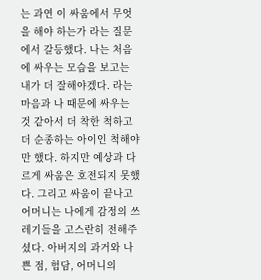는 과연 이 싸움에서 무엇을 해야 하는가 라는 질문에서 갈등했다. 나는 처음에 싸우는 모습을 보고는 내가 더 잘해야겠다. 라는 마음과 나 때문에 싸우는 것 같아서 더 착한 척하고 더 순종하는 아이인 척해야만 했다. 하지만 예상과 다르게 싸움은 호전되지 못했다. 그리고 싸움이 끝나고 어머니는 나에게 감정의 쓰레기들을 고스란히 전해주셨다. 아버지의 과거와 나쁜 점, 험담, 어머니의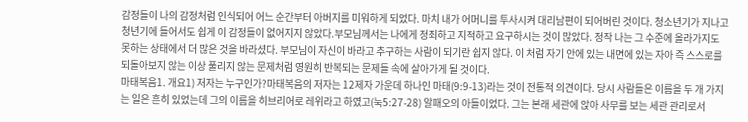감정들이 나의 감정처럼 인식되어 어느 순간부터 아버지를 미워하게 되었다. 마치 내가 어머니를 투사시켜 대리남편이 되어버린 것이다. 청소년기가 지나고 청년기에 들어서도 쉽게 이 감정들이 없어지지 않았다.부모님께서는 나에게 정죄하고 지적하고 요구하시는 것이 많았다. 정작 나는 그 수준에 올라가지도 못하는 상태에서 더 많은 것을 바라셨다. 부모님이 자신이 바라고 추구하는 사람이 되기란 쉽지 않다. 이 처럼 자기 안에 있는 내면에 있는 자아 즉 스스로를 되돌아보지 않는 이상 풀리지 않는 문제처럼 영원히 반복되는 문제들 속에 살아가게 될 것이다.
마태복음1. 개요1) 저자는 누구인가?마태복음의 저자는 12제자 가운데 하나인 마태(9:9-13)라는 것이 전통적 의견이다. 당시 사람들은 이름을 두 개 가지는 일은 흔히 있었는데 그의 이름을 히브리어로 레위라고 하였고(눅5:27-28) 알패오의 아들이었다. 그는 본래 세관에 앉아 사무를 보는 세관 관리로서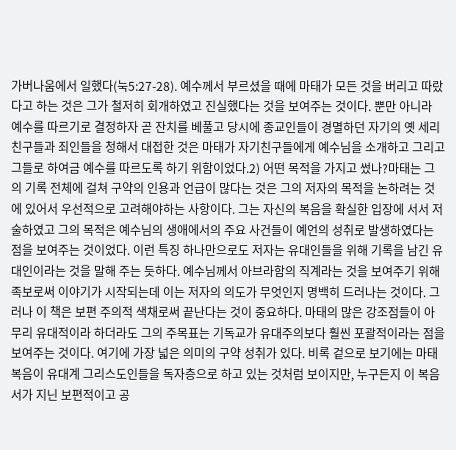가버나움에서 일했다(눅5:27-28). 예수께서 부르셨을 때에 마태가 모든 것을 버리고 따랐다고 하는 것은 그가 철저히 회개하였고 진실했다는 것을 보여주는 것이다. 뿐만 아니라 예수를 따르기로 결정하자 곧 잔치를 베풀고 당시에 종교인들이 경멸하던 자기의 옛 세리 친구들과 죄인들을 청해서 대접한 것은 마태가 자기친구들에게 예수님을 소개하고 그리고 그들로 하여금 예수를 따르도록 하기 위함이었다.2) 어떤 목적을 가지고 썼나?마태는 그의 기록 전체에 걸쳐 구약의 인용과 언급이 많다는 것은 그의 저자의 목적을 논하려는 것에 있어서 우선적으로 고려해야하는 사항이다. 그는 자신의 복음을 확실한 입장에 서서 저술하였고 그의 목적은 예수님의 생애에서의 주요 사건들이 예언의 성취로 발생하였다는 점을 보여주는 것이었다. 이런 특징 하나만으로도 저자는 유대인들을 위해 기록을 남긴 유대인이라는 것을 말해 주는 듯하다. 예수님께서 아브라함의 직계라는 것을 보여주기 위해 족보로써 이야기가 시작되는데 이는 저자의 의도가 무엇인지 명백히 드러나는 것이다. 그러나 이 책은 보편 주의적 색채로써 끝난다는 것이 중요하다. 마태의 많은 강조점들이 아무리 유대적이라 하더라도 그의 주목표는 기독교가 유대주의보다 훨씬 포괄적이라는 점을 보여주는 것이다. 여기에 가장 넓은 의미의 구약 성취가 있다. 비록 겉으로 보기에는 마태복음이 유대계 그리스도인들을 독자층으로 하고 있는 것처럼 보이지만, 누구든지 이 복음서가 지닌 보편적이고 공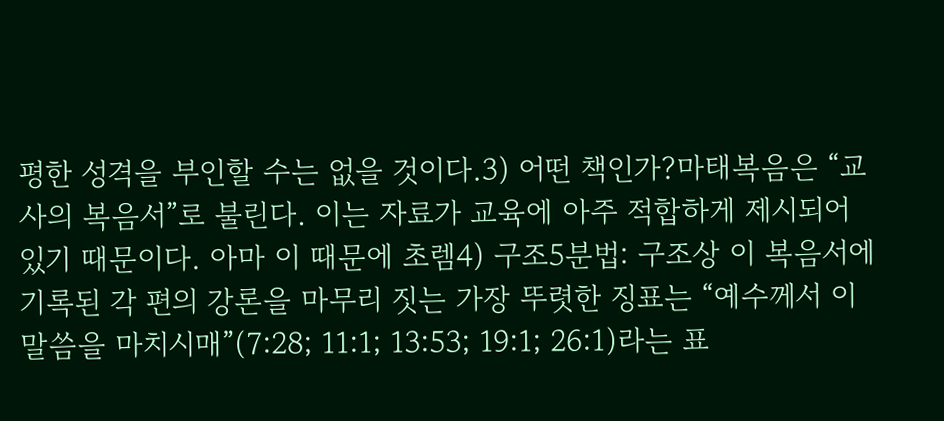평한 성격을 부인할 수는 없을 것이다.3) 어떤 책인가?마태복음은 “교사의 복음서”로 불린다. 이는 자료가 교육에 아주 적합하게 제시되어 있기 때문이다. 아마 이 때문에 초렘4) 구조5분법: 구조상 이 복음서에 기록된 각 편의 강론을 마무리 짓는 가장 뚜렷한 징표는 “예수께서 이 말씀을 마치시매”(7:28; 11:1; 13:53; 19:1; 26:1)라는 표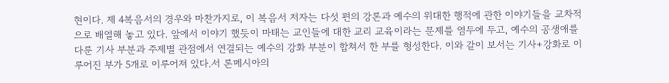현이다. 제 4복음서의 경우와 마찬가지로, 이 복음서 저자는 다섯 편의 강론과 예수의 위대한 행적에 관한 이야기들을 교차적으로 배열해 놓고 있다. 앞에서 이야기 했듯이 마태는 교인들에 대한 교리 교육이라는 문제를 염두에 두고, 예수의 공생애를 다룬 기사 부분과 주제별 관점에서 연결되는 예수의 강화 부분이 합쳐서 한 부를 형성한다. 이와 같이 보서는 기사+강화로 이루어진 부가 5개로 이루어져 있다.서 론메시아의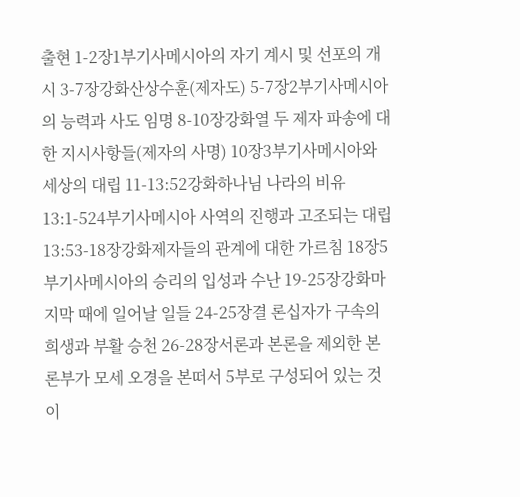출현 1-2장1부기사메시아의 자기 계시 및 선포의 개시 3-7장강화산상수훈(제자도) 5-7장2부기사메시아의 능력과 사도 임명 8-10장강화열 두 제자 파송에 대한 지시사항들(제자의 사명) 10장3부기사메시아와 세상의 대립 11-13:52강화하나님 나라의 비유 13:1-524부기사메시아 사역의 진행과 고조되는 대립 13:53-18장강화제자들의 관계에 대한 가르침 18장5부기사메시아의 승리의 입성과 수난 19-25장강화마지막 때에 일어날 일들 24-25장결 론십자가 구속의 희생과 부활 승천 26-28장서론과 본론을 제외한 본론부가 모세 오경을 본떠서 5부로 구성되어 있는 것이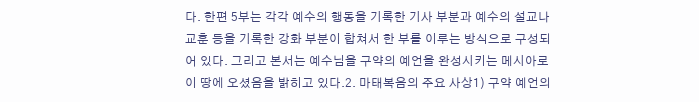다. 한편 5부는 각각 예수의 행동을 기록한 기사 부분과 예수의 설교나 교훈 등을 기록한 강화 부분이 합쳐서 한 부를 이루는 방식으로 구성되어 있다. 그리고 본서는 예수님을 구약의 예언을 완성시키는 메시아로 이 땅에 오셨음을 밝히고 있다.2. 마태복음의 주요 사상1) 구약 예언의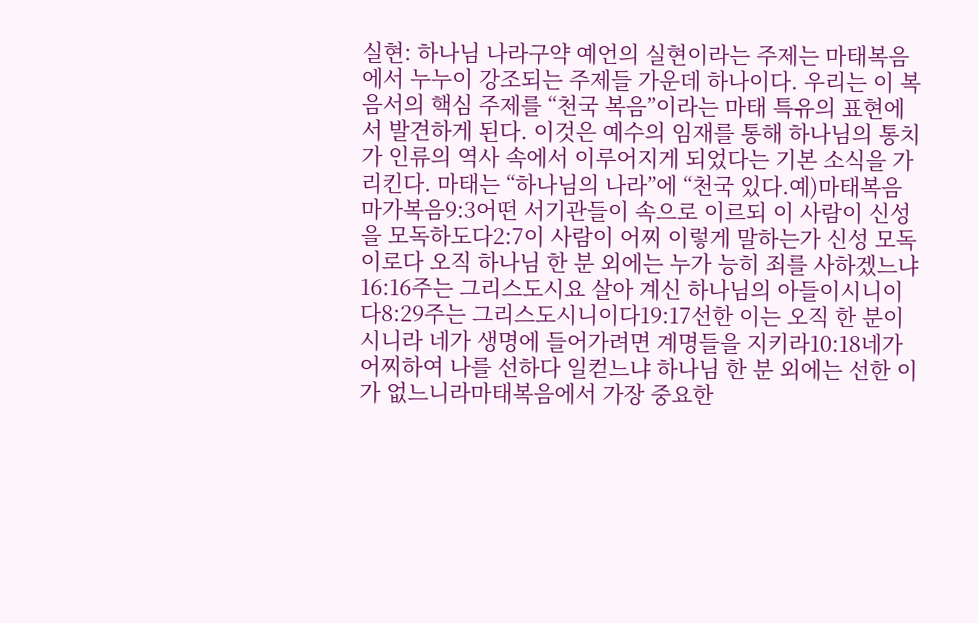실현: 하나님 나라구약 예언의 실현이라는 주제는 마태복음에서 누누이 강조되는 주제들 가운데 하나이다. 우리는 이 복음서의 핵심 주제를 “천국 복음”이라는 마태 특유의 표현에서 발견하게 된다. 이것은 예수의 임재를 통해 하나님의 통치가 인류의 역사 속에서 이루어지게 되었다는 기본 소식을 가리킨다. 마태는 “하나님의 나라”에 “천국 있다.예)마태복음마가복음9:3어떤 서기관들이 속으로 이르되 이 사람이 신성을 모독하도다2:7이 사람이 어찌 이렇게 말하는가 신성 모독이로다 오직 하나님 한 분 외에는 누가 능히 죄를 사하겠느냐16:16주는 그리스도시요 살아 계신 하나님의 아들이시니이다8:29주는 그리스도시니이다19:17선한 이는 오직 한 분이시니라 네가 생명에 들어가려면 계명들을 지키라10:18네가 어찌하여 나를 선하다 일컫느냐 하나님 한 분 외에는 선한 이가 없느니라마태복음에서 가장 중요한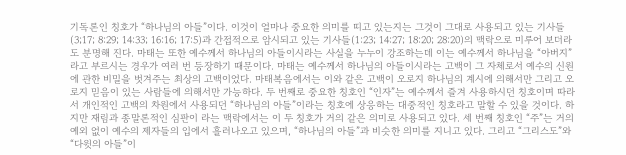기독론인 칭호가 “하나님의 아들”이다. 이것이 얼마나 중요한 의미를 띠고 있는지는 그것이 그대로 사용되고 있는 기사들(3;17; 8:29; 14:33; 16:16; 17:5)과 간접적으로 암시되고 있는 기사들(1:23; 14:27; 18:20; 28:20)의 맥락으로 미루어 보더라도 분명해 진다. 마태는 또한 예수께서 하나님의 아들이시라는 사실을 누누이 강조하는데 이는 예수께서 하나님을 “아버지”라고 부르시는 경우가 여러 번 등장하기 때문이다. 마태는 예수께서 하나님의 아들이시라는 고백이 그 자체로서 예수의 신원에 관한 비밀을 벗겨주는 최상의 고백이었다. 마태복음에서는 이와 같은 고백이 오로지 하나님의 계시에 의해서만 그리고 오로지 믿음이 있는 사람들에 의해서만 가능하다. 두 번째로 중요한 칭호인 “인자”는 예수께서 즐겨 사용하시던 칭호이며 따라서 개인적인 고백의 차원에서 사용되던 “하나님의 아들”이라는 칭호에 상응하는 대중적인 칭호라고 말할 수 있을 것이다. 하지만 재림과 종말론적인 심판이 라는 맥락에서는 이 두 칭호가 거의 같은 의미로 사용되고 있다. 세 번째 칭호인 “주”는 거의 예외 없이 예수의 제자들의 입에서 흘러나오고 있으며, “하나님의 아들”과 비슷한 의미를 지니고 있다. 그리고 “그리스도”와 “다윗의 아들”이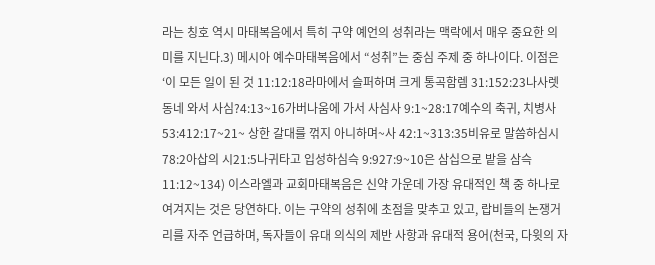라는 칭호 역시 마태복음에서 특히 구약 예언의 성취라는 맥락에서 매우 중요한 의미를 지닌다.3) 메시아 예수마태복음에서 “성취”는 중심 주제 중 하나이다. 이점은 ‘이 모든 일이 된 것 11:12:18라마에서 슬퍼하며 크게 통곡함렘 31:152:23나사렛 동네 와서 사심?4:13~16가버나움에 가서 사심사 9:1~28:17예수의 축귀, 치병사 53:412:17~21~ 상한 갈대를 꺾지 아니하며~사 42:1~313:35비유로 말씀하심시 78:2아삽의 시21:5나귀타고 입성하심슥 9:927:9~10은 삼십으로 밭을 삼슥 11:12~134) 이스라엘과 교회마태복음은 신약 가운데 가장 유대적인 책 중 하나로 여겨지는 것은 당연하다. 이는 구약의 성취에 초점을 맞추고 있고, 랍비들의 논쟁거리를 자주 언급하며, 독자들이 유대 의식의 제반 사항과 유대적 용어(천국, 다윗의 자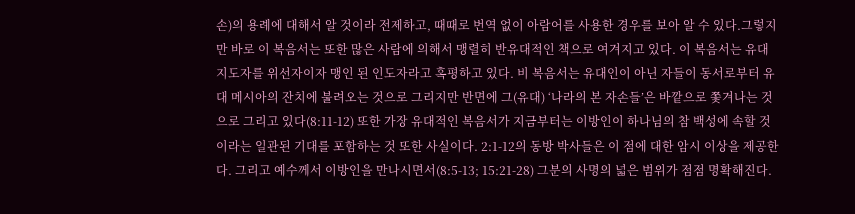손)의 용례에 대해서 알 것이라 전제하고, 때때로 번역 없이 아람어를 사용한 경우를 보아 알 수 있다.그렇지만 바로 이 복음서는 또한 많은 사람에 의해서 맹렬히 반유대적인 책으로 여겨지고 있다. 이 복음서는 유대 지도자를 위선자이자 맹인 된 인도자라고 혹평하고 있다. 비 복음서는 유대인이 아닌 자들이 동서로부터 유대 메시아의 잔치에 불려오는 것으로 그리지만 반면에 그(유대) ‘나라의 본 자손들’은 바깥으로 쫓겨나는 것으로 그리고 있다(8:11-12) 또한 가장 유대적인 복음서가 지금부터는 이방인이 하나님의 참 백성에 속할 것이라는 일관된 기대를 포함하는 것 또한 사실이다. 2:1-12의 동방 박사들은 이 점에 대한 암시 이상을 제공한다. 그리고 예수께서 이방인을 만나시면서(8:5-13; 15:21-28) 그분의 사명의 넓은 범위가 점점 명확해진다.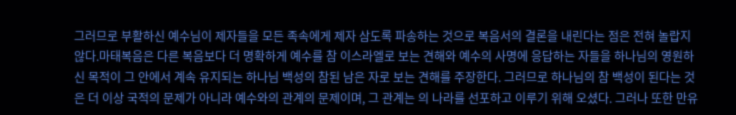그러므로 부활하신 예수님이 제자들을 모든 족속에게 제자 삼도록 파송하는 것으로 복음서의 결론을 내린다는 점은 전혀 놀랍지 않다.마태복음은 다른 복음보다 더 명확하게 예수를 참 이스라엘로 보는 견해와 예수의 사명에 응답하는 자들을 하나님의 영원하신 목적이 그 안에서 계속 유지되는 하나님 백성의 참된 남은 자로 보는 견해를 주장한다. 그러므로 하나님의 참 백성이 된다는 것은 더 이상 국적의 문제가 아니라 예수와의 관계의 문제이며, 그 관계는 의 나라를 선포하고 이루기 위해 오셨다. 그러나 또한 만유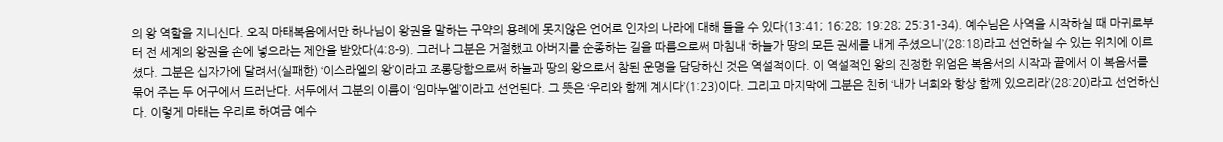의 왕 역할을 지니신다. 오직 마태복음에서만 하나님이 왕권을 말하는 구약의 용례에 못지않은 언어로 인자의 나라에 대해 들을 수 있다(13:41; 16:28; 19:28; 25:31-34). 예수님은 사역을 시작하실 때 마귀로부터 전 세계의 왕권을 손에 넣으라는 제안을 받았다(4:8-9). 그러나 그분은 거절했고 아버지를 순종하는 길을 따름으로써 마침내 ‘하늘가 땅의 모든 권세를 내게 주셨으니’(28:18)라고 선언하실 수 있는 위치에 이르셨다. 그분은 십자가에 달려서(실패한) ‘이스라엘의 왕’이라고 조롱당함으로써 하늘과 땅의 왕으로서 참된 운명을 담당하신 것은 역설적이다. 이 역설적인 왕의 진정한 위엄은 복음서의 시작과 끝에서 이 복음서를 묶어 주는 두 어구에서 드러난다. 서두에서 그분의 이름이 ‘임마누엘’이라고 선언된다. 그 뜻은 ‘우리와 함께 계시다’(1:23)이다. 그리고 마지막에 그분은 친히 ‘내가 너희와 항상 함께 있으리라’(28:20)라고 선언하신다. 이렇게 마태는 우리로 하여금 예수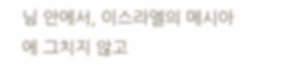님 안에서, 이스라엘의 메시아에 그치지 않고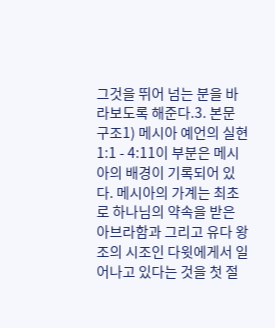그것을 뛰어 넘는 분을 바라보도록 해준다.3. 본문 구조1) 메시아 예언의 실현 1:1 - 4:11이 부분은 메시아의 배경이 기록되어 있다. 메시아의 가계는 최초로 하나님의 약속을 받은 아브라함과 그리고 유다 왕조의 시조인 다윗에게서 일어나고 있다는 것을 첫 절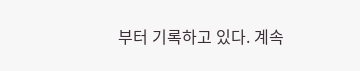부터 기록하고 있다. 계속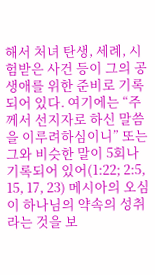해서 처녀 탄생, 세례, 시험받은 사건 등이 그의 공생애를 위한 준비로 기록 되어 있다. 여기에는 “주께서 선지자로 하신 말씀을 이루려하심이니” 또는 그와 비슷한 말이 5회나 기록되어 있어(1:22; 2:5, 15, 17, 23) 메시아의 오심이 하나님의 약속의 성취라는 것을 보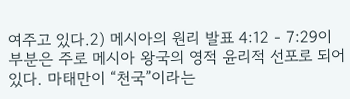여주고 있다.2) 메시아의 원리 발표 4:12 - 7:29이 부분은 주로 메시아 왕국의 영적 윤리적 선포로 되어 있다. 마태만이 “천국”이라는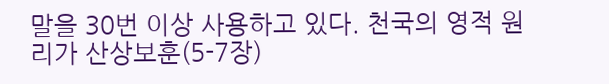말을 30번 이상 사용하고 있다. 천국의 영적 원리가 산상보훈(5-7장)